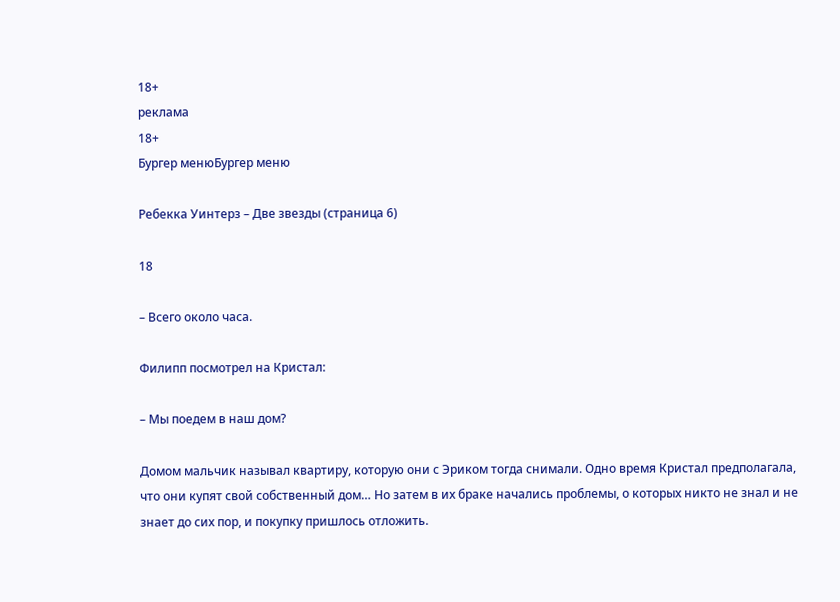18+
реклама
18+
Бургер менюБургер меню

Ребекка Уинтерз – Две звезды (страница 6)

18

– Всего около часа.

Филипп посмотрел на Кристал:

– Мы поедем в наш дом?

Домом мальчик называл квартиру, которую они с Эриком тогда снимали. Одно время Кристал предполагала, что они купят свой собственный дом… Но затем в их браке начались проблемы, о которых никто не знал и не знает до сих пор, и покупку пришлось отложить.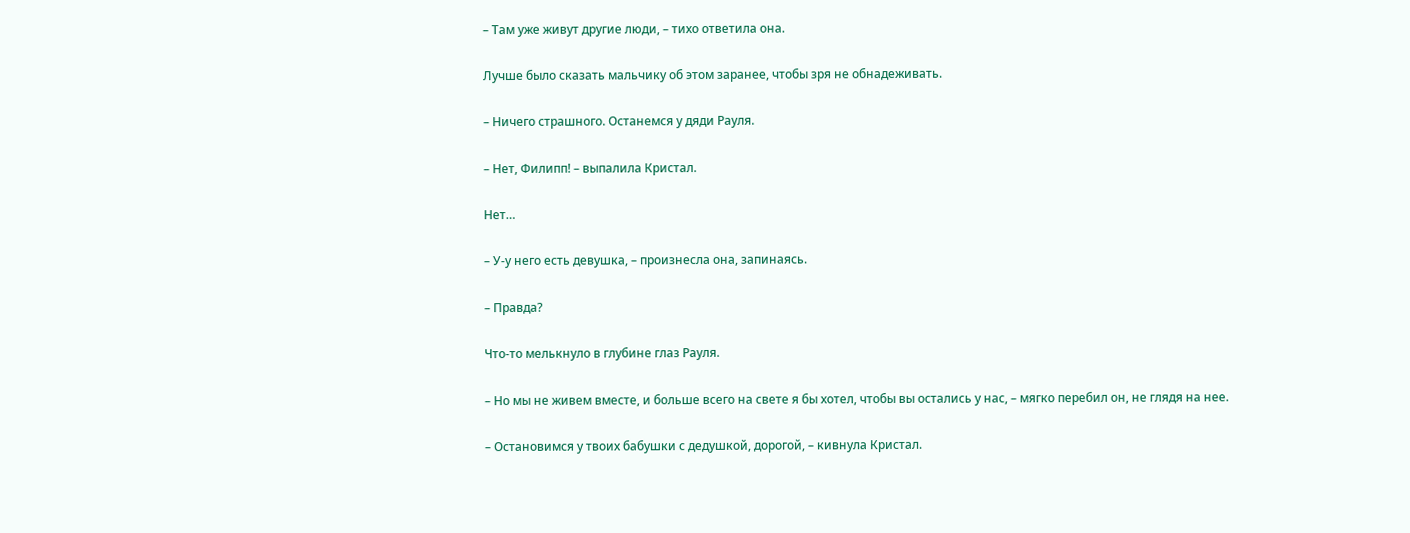– Там уже живут другие люди, – тихо ответила она.

Лучше было сказать мальчику об этом заранее, чтобы зря не обнадеживать.

– Ничего страшного. Останемся у дяди Рауля.

– Нет, Филипп! – выпалила Кристал.

Нет…

– У-у него есть девушка, – произнесла она, запинаясь.

– Правда?

Что-то мелькнуло в глубине глаз Рауля.

– Но мы не живем вместе, и больше всего на свете я бы хотел, чтобы вы остались у нас, – мягко перебил он, не глядя на нее.

– Остановимся у твоих бабушки с дедушкой, дорогой, – кивнула Кристал.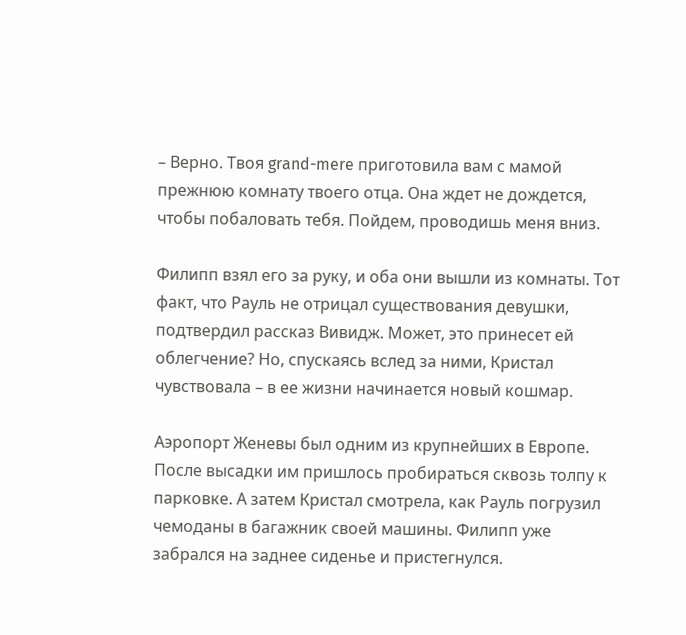– Верно. Твоя grand-mere приготовила вам с мамой прежнюю комнату твоего отца. Она ждет не дождется, чтобы побаловать тебя. Пойдем, проводишь меня вниз.

Филипп взял его за руку, и оба они вышли из комнаты. Тот факт, что Рауль не отрицал существования девушки, подтвердил рассказ Вивидж. Может, это принесет ей облегчение? Но, спускаясь вслед за ними, Кристал чувствовала – в ее жизни начинается новый кошмар.

Аэропорт Женевы был одним из крупнейших в Европе. После высадки им пришлось пробираться сквозь толпу к парковке. А затем Кристал смотрела, как Рауль погрузил чемоданы в багажник своей машины. Филипп уже забрался на заднее сиденье и пристегнулся.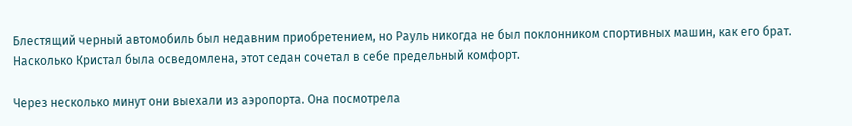Блестящий черный автомобиль был недавним приобретением, но Рауль никогда не был поклонником спортивных машин, как его брат. Насколько Кристал была осведомлена, этот седан сочетал в себе предельный комфорт.

Через несколько минут они выехали из аэропорта. Она посмотрела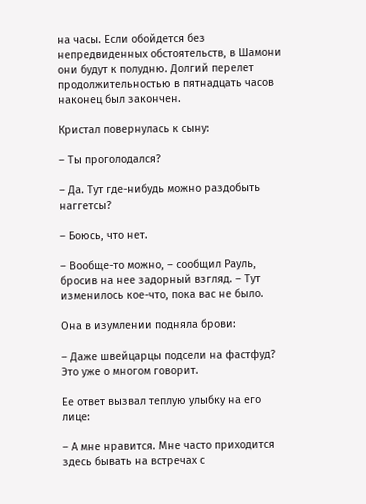на часы. Если обойдется без непредвиденных обстоятельств, в Шамони они будут к полудню. Долгий перелет продолжительностью в пятнадцать часов наконец был закончен.

Кристал повернулась к сыну:

– Ты проголодался?

– Да. Тут где-нибудь можно раздобыть наггетсы?

– Боюсь, что нет.

– Вообще-то можно, – сообщил Рауль, бросив на нее задорный взгляд. – Тут изменилось кое-что, пока вас не было.

Она в изумлении подняла брови:

– Даже швейцарцы подсели на фастфуд? Это уже о многом говорит.

Ее ответ вызвал теплую улыбку на его лице:

– А мне нравится. Мне часто приходится здесь бывать на встречах с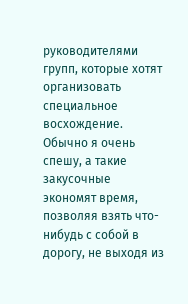руководителями групп, которые хотят организовать специальное восхождение. Обычно я очень спешу, а такие закусочные экономят время, позволяя взять что-нибудь с собой в дорогу, не выходя из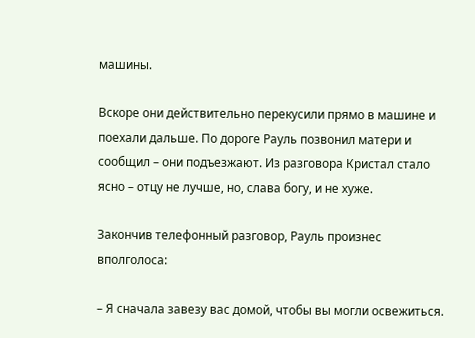машины.

Вскоре они действительно перекусили прямо в машине и поехали дальше. По дороге Рауль позвонил матери и сообщил – они подъезжают. Из разговора Кристал стало ясно – отцу не лучше, но, слава богу, и не хуже.

Закончив телефонный разговор, Рауль произнес вполголоса:

– Я сначала завезу вас домой, чтобы вы могли освежиться.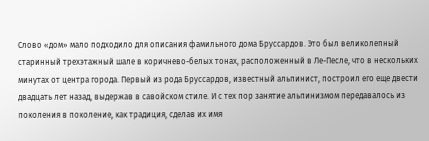Слово «дом» мало подходило для описания фамильного дома Бруссардов. Это был великолепный старинный трехэтажный шале в коричнево-белых тонах, расположенный в Ле-Песле, что в нескольких минутах от центра города. Первый из рода Бруссардов, известный альпинист, построил его еще двести двадцать лет назад, выдержав в савойском стиле. И с тех пор занятие альпинизмом передавалось из поколения в поколение, как традиция, сделав их имя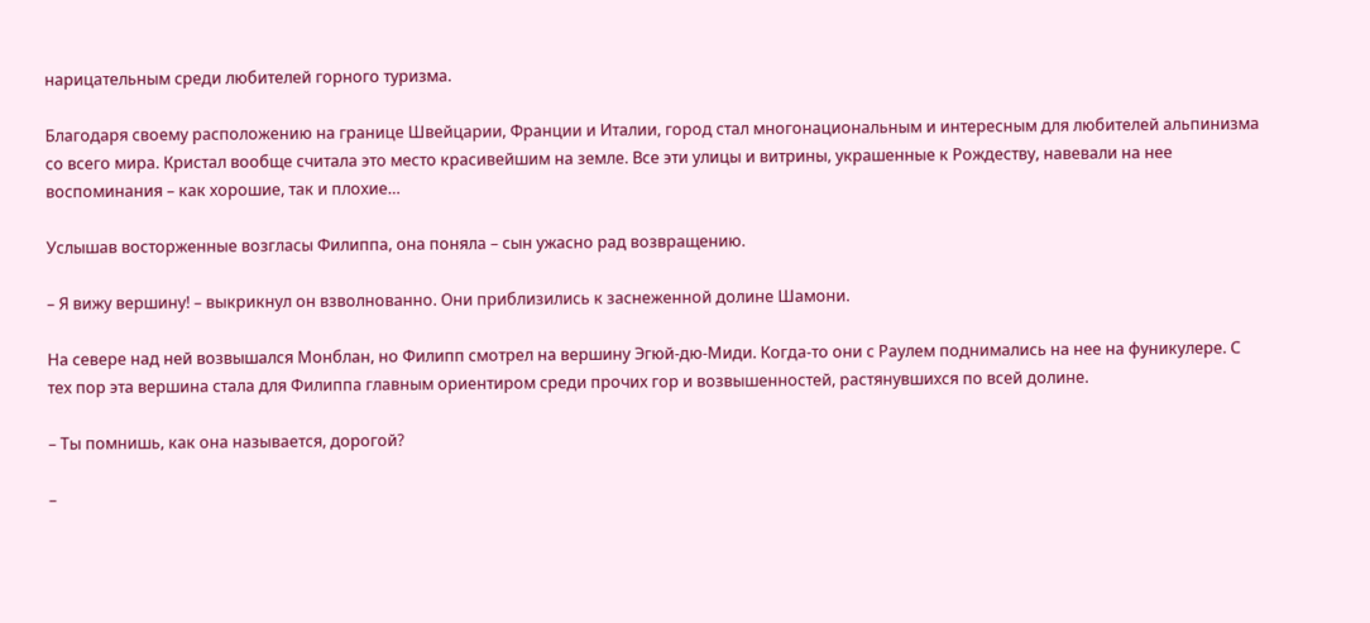нарицательным среди любителей горного туризма.

Благодаря своему расположению на границе Швейцарии, Франции и Италии, город стал многонациональным и интересным для любителей альпинизма со всего мира. Кристал вообще считала это место красивейшим на земле. Все эти улицы и витрины, украшенные к Рождеству, навевали на нее воспоминания – как хорошие, так и плохие…

Услышав восторженные возгласы Филиппа, она поняла – сын ужасно рад возвращению.

– Я вижу вершину! – выкрикнул он взволнованно. Они приблизились к заснеженной долине Шамони.

На севере над ней возвышался Монблан, но Филипп смотрел на вершину Эгюй-дю-Миди. Когда-то они с Раулем поднимались на нее на фуникулере. С тех пор эта вершина стала для Филиппа главным ориентиром среди прочих гор и возвышенностей, растянувшихся по всей долине.

– Ты помнишь, как она называется, дорогой?

–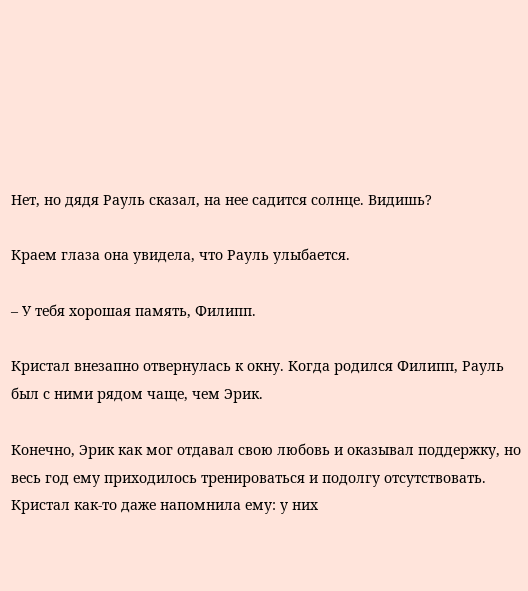Нет, но дядя Рауль сказал, на нее садится солнце. Видишь?

Краем глаза она увидела, что Рауль улыбается.

– У тебя хорошая память, Филипп.

Кристал внезапно отвернулась к окну. Когда родился Филипп, Рауль был с ними рядом чаще, чем Эрик.

Конечно, Эрик как мог отдавал свою любовь и оказывал поддержку, но весь год ему приходилось тренироваться и подолгу отсутствовать. Кристал как-то даже напомнила ему: у них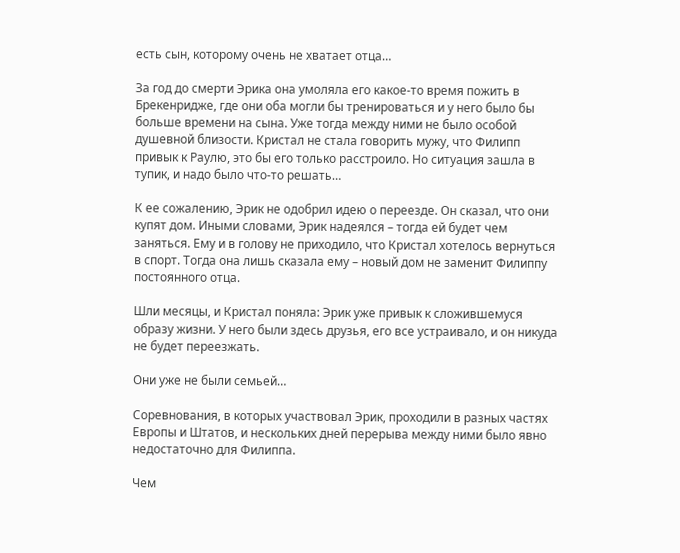есть сын, которому очень не хватает отца…

За год до смерти Эрика она умоляла его какое-то время пожить в Брекенридже, где они оба могли бы тренироваться и у него было бы больше времени на сына. Уже тогда между ними не было особой душевной близости. Кристал не стала говорить мужу, что Филипп привык к Раулю, это бы его только расстроило. Но ситуация зашла в тупик, и надо было что-то решать…

К ее сожалению, Эрик не одобрил идею о переезде. Он сказал, что они купят дом. Иными словами, Эрик надеялся – тогда ей будет чем заняться. Ему и в голову не приходило, что Кристал хотелось вернуться в спорт. Тогда она лишь сказала ему – новый дом не заменит Филиппу постоянного отца.

Шли месяцы, и Кристал поняла: Эрик уже привык к сложившемуся образу жизни. У него были здесь друзья, его все устраивало, и он никуда не будет переезжать.

Они уже не были семьей…

Соревнования, в которых участвовал Эрик, проходили в разных частях Европы и Штатов, и нескольких дней перерыва между ними было явно недостаточно для Филиппа.

Чем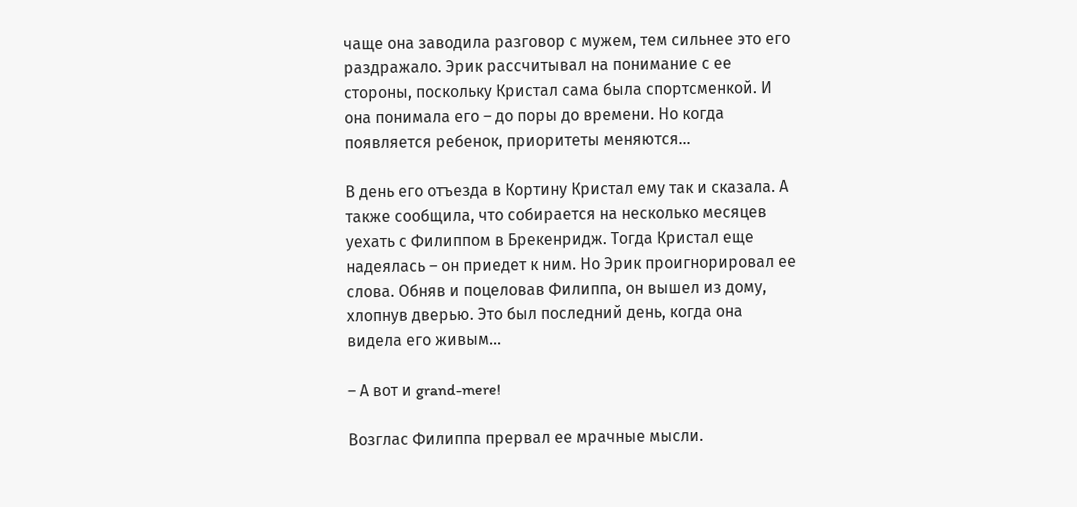чаще она заводила разговор с мужем, тем сильнее это его раздражало. Эрик рассчитывал на понимание с ее стороны, поскольку Кристал сама была спортсменкой. И она понимала его – до поры до времени. Но когда появляется ребенок, приоритеты меняются…

В день его отъезда в Кортину Кристал ему так и сказала. А также сообщила, что собирается на несколько месяцев уехать с Филиппом в Брекенридж. Тогда Кристал еще надеялась – он приедет к ним. Но Эрик проигнорировал ее слова. Обняв и поцеловав Филиппа, он вышел из дому, хлопнув дверью. Это был последний день, когда она видела его живым…

– А вот и grand-mere!

Возглас Филиппа прервал ее мрачные мысли.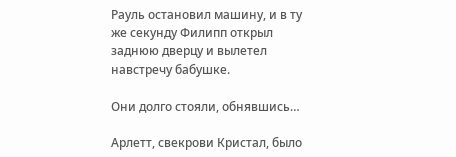Рауль остановил машину, и в ту же секунду Филипп открыл заднюю дверцу и вылетел навстречу бабушке.

Они долго стояли, обнявшись…

Арлетт, свекрови Кристал, было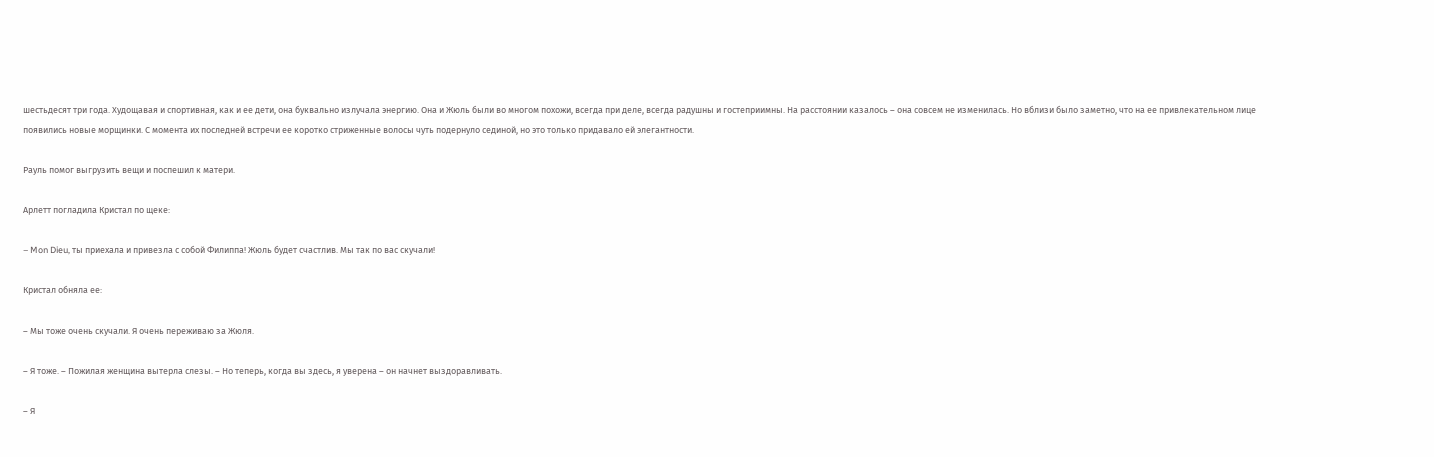шестьдесят три года. Худощавая и спортивная, как и ее дети, она буквально излучала энергию. Она и Жюль были во многом похожи, всегда при деле, всегда радушны и гостеприимны. На расстоянии казалось – она совсем не изменилась. Но вблизи было заметно, что на ее привлекательном лице появились новые морщинки. С момента их последней встречи ее коротко стриженные волосы чуть подернуло сединой, но это только придавало ей элегантности.

Рауль помог выгрузить вещи и поспешил к матери.

Арлетт погладила Кристал по щеке:

– Mon Dieu, ты приехала и привезла с собой Филиппа! Жюль будет счастлив. Мы так по вас скучали!

Кристал обняла ее:

– Мы тоже очень скучали. Я очень переживаю за Жюля.

– Я тоже. – Пожилая женщина вытерла слезы. – Но теперь, когда вы здесь, я уверена – он начнет выздоравливать.

– Я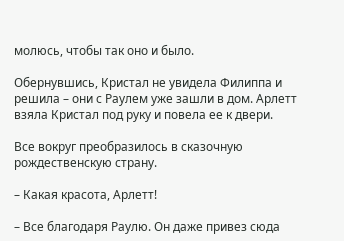молюсь, чтобы так оно и было.

Обернувшись, Кристал не увидела Филиппа и решила – они с Раулем уже зашли в дом. Арлетт взяла Кристал под руку и повела ее к двери.

Все вокруг преобразилось в сказочную рождественскую страну.

– Какая красота, Арлетт!

– Все благодаря Раулю. Он даже привез сюда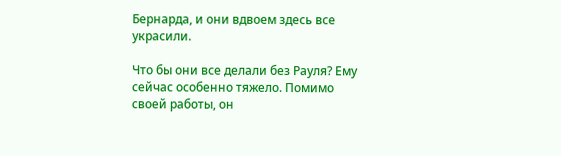Бернарда, и они вдвоем здесь все украсили.

Что бы они все делали без Рауля? Ему сейчас особенно тяжело. Помимо своей работы, он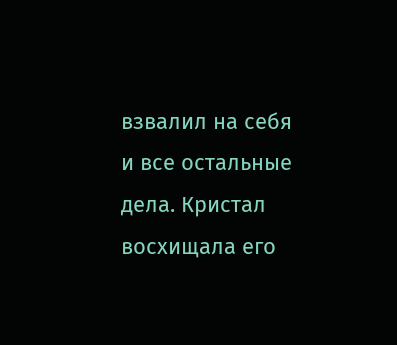взвалил на себя и все остальные дела. Кристал восхищала его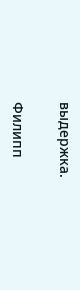выдержка.

Филипп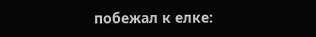побежал к елке: